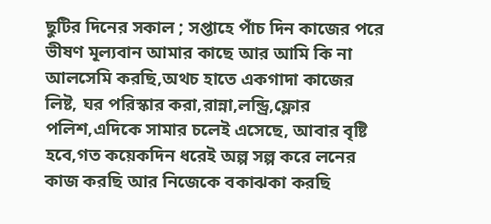ছুটির দিনের সকাল ; সপ্তাহে পাঁচ দিন কাজের পরে ভীষণ মূল্যবান আমার কাছে আর আমি কি না আলসেমি করছি,অথচ হাতে একগাদা কাজের লিষ্ট, ঘর পরিস্কার করা,রান্না,লন্ড্ৰি,ফ্লোর পলিশ,এদিকে সামার চলেই এসেছে, আবার বৃষ্টি হবে,গত কয়েকদিন ধরেই অল্প সল্প করে লনের কাজ করছি আর নিজেকে বকাঝকা করছি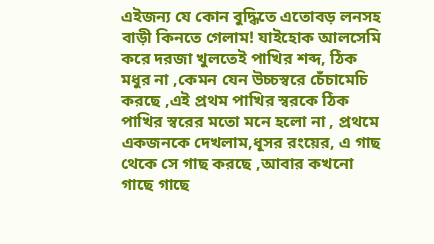এইজন্য যে কোন বুদ্ধিতে এতোবড় লনসহ বাড়ী কিনতে গেলাম! যাইহোক আলসেমি করে দরজা খুলতেই পাখির শব্দ, ঠিক মধুর না ,কেমন যেন উচ্চস্বরে চেঁচামেচি করছে ,এই প্ৰথম পাখির স্বরকে ঠিক পাখির স্বরের মতো মনে হলো না , প্ৰথমে একজনকে দেখলাম,ধূসর রংয়ের, এ গাছ থেকে সে গাছ করছে ,আবার কখনো গাছে গাছে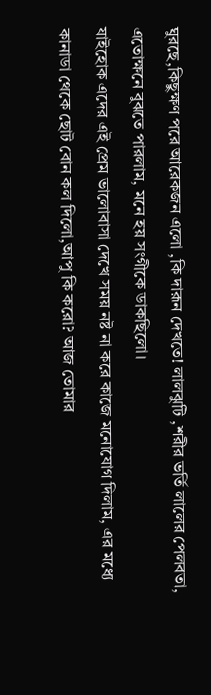ঘুরছে,কিছুক্ষণ পরে আরেকজন এলো ,কি দারূন দেখতে! লালঝুটি ,শরীর ভৰ্তি লালের পেলবতা, এতোক্ষনে বুঝতে পারলাম, মনে হয় সংগীকে ডাকছিলো।
যাইহোক এদের এই প্ৰেম ভালোবাসা দেখে সময় নষ্ট না করে কাজে মনোযোগ দিলাম, এর মধ্যে কানাডা থেকে ছোট বোন কল দিলো,আপু কি করো? আজ তোমার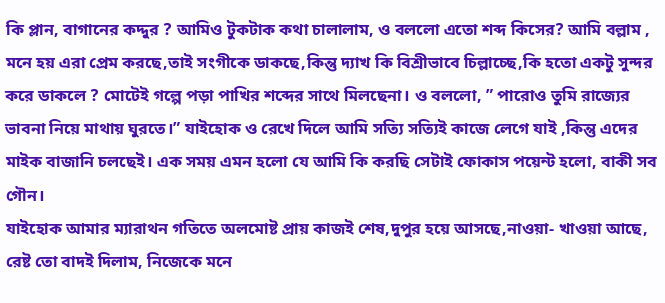কি প্লান, বাগানের কদ্দুর ? আমিও টুকটাক কথা চালালাম, ও বললো এতো শব্দ কিসের? আমি বল্লাম , মনে হয় এরা প্ৰেম করছে,তাই সংগীকে ডাকছে,কিন্তু দ্যাখ কি বিশ্ৰীভাবে চিল্লাচ্ছে,কি হতো একটু সুন্দর করে ডাকলে ? মোটেই গল্পে পড়া পাখির শব্দের সাথে মিলছেনা। ও বললো, ” পারোও তুমি রাজ্যের ভাবনা নিয়ে মাথায় ঘুরতে।” যাইহোক ও রেখে দিলে আমি সত্যি সত্যিই কাজে লেগে যাই ,কিন্তু এদের মাইক বাজানি চলছেই। এক সময় এমন হলো যে আমি কি করছি সেটাই ফোকাস পয়েন্ট হলো, বাকী সব গৌন।
যাইহোক আমার ম্যারাথন গতিতে অলমোষ্ট প্ৰায় কাজই শেষ,দুপুর হয়ে আসছে,নাওয়া- খাওয়া আছে, রেষ্ট তো বাদই দিলাম, নিজেকে মনে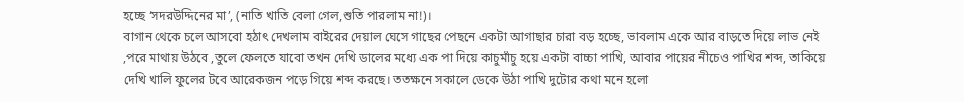হচ্ছে ‘সদরউদ্দিনের মা’, (নাতি খাতি বেলা গেল,শুতি পারলাম না!)।
বাগান থেকে চলে আসবো হঠাৎ দেখলাম বাইরের দেয়াল ঘেসে গাছের পেছনে একটা আগাছার চারা বড় হচ্ছে, ভাবলাম একে আর বাড়তে দিয়ে লাভ নেই ,পরে মাথায় উঠবে ,তুলে ফেলতে যাবো তখন দেখি ডালের মধ্যে এক পা দিয়ে কাচুমাঁচু হয়ে একটা বাচ্চা পাখি, আবার পায়ের নীচেও পাখির শব্দ, তাকিয়ে দেখি খালি ফুলের টবে আরেকজন পড়ে গিয়ে শব্দ করছে। ততক্ষনে সকালে ডেকে উঠা পাখি দুটোর কথা মনে হলো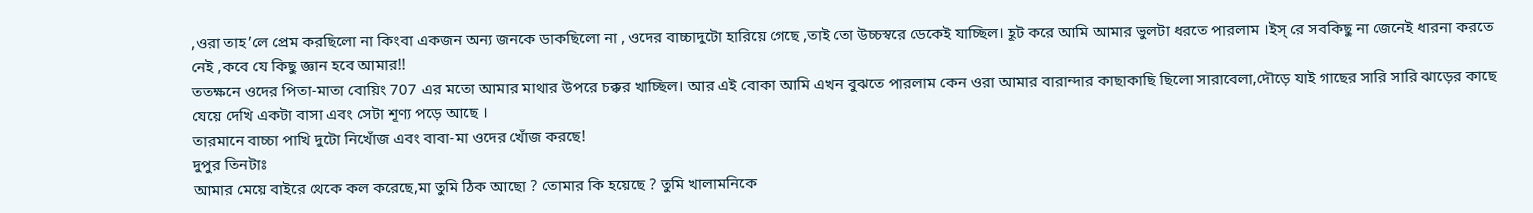,ওরা তাহ’লে প্ৰেম করছিলো না কিংবা একজন অন্য জনকে ডাকছিলো না , ওদের বাচ্চাদুটো হারিয়ে গেছে ,তাই তো উচ্চস্বরে ডেকেই যাচ্ছিল। হূট করে আমি আমার ভুলটা ধরতে পারলাম ।ইস্ রে সবকিছু না জেনেই ধারনা করতে নেই ,কবে যে কিছু জ্ঞান হবে আমার!!
ততক্ষনে ওদের পিতা-মাতা বোয়িং 707 এর মতো আমার মাথার উপরে চক্কর খাচ্ছিল। আর এই বোকা আমি এখন বুঝতে পারলাম কেন ওরা আমার বারান্দার কাছাকাছি ছিলো সারাবেলা,দৌড়ে যাই গাছের সারি সারি ঝাড়ের কাছে যেয়ে দেখি একটা বাসা এবং সেটা শূণ্য পড়ে আছে ।
তারমানে বাচ্চা পাখি দুটো নিখোঁজ এবং বাবা-মা ওদের খোঁজ করছে!
দুপুর তিনটাঃ
আমার মেয়ে বাইরে থেকে কল করেছে,মা তুমি ঠিক আছো ? তোমার কি হয়েছে ? তুমি খালামনিকে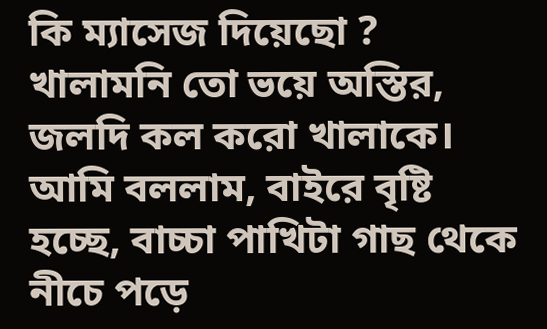কি ম্যাসেজ দিয়েছো ? খালামনি তো ভয়ে অস্তির, জলদি কল করো খালাকে।
আমি বললাম, বাইরে বৃষ্টি হচ্ছে, বাচ্চা পাখিটা গাছ থেকে নীচে পড়ে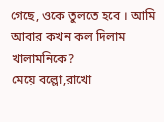গেছে, ওকে তুলতে হবে । আমি আবার কখন কল দিলাম খালামনিকে?
মেয়ে বল্লো,রাখো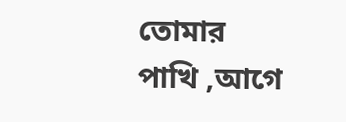তোমার পাখি ,আগে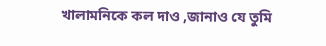খালামনিকে কল দাও ,জানাও যে তুমি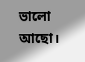ভালো আছো।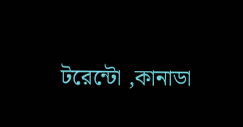টরেন্টো ,কানাডা